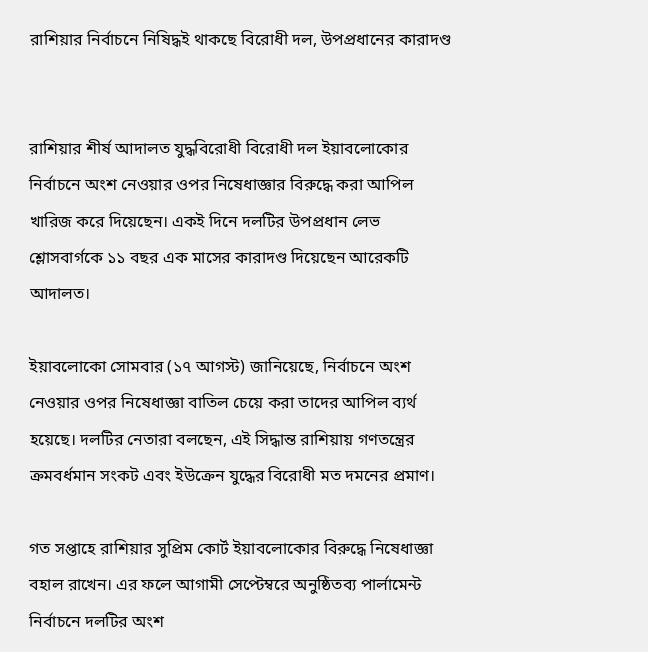রাশিয়ার নির্বাচনে নিষিদ্ধই থাকছে বিরোধী দল, উপপ্রধানের কারাদণ্ড


রাশিয়ার শীর্ষ আদালত যুদ্ধবিরোধী বিরোধী দল ইয়াবলোকোর নির্বাচনে অংশ নেওয়ার ওপর নিষেধাজ্ঞার বিরুদ্ধে করা আপিল খারিজ করে দিয়েছেন। একই দিনে দলটির উপপ্রধান লেভ শ্লোসবার্গকে ১১ বছর এক মাসের কারাদণ্ড দিয়েছেন আরেকটি আদালত।

ইয়াবলোকো সোমবার (১৭ আগস্ট) জানিয়েছে, নির্বাচনে অংশ নেওয়ার ওপর নিষেধাজ্ঞা বাতিল চেয়ে করা তাদের আপিল ব্যর্থ হয়েছে। দলটির নেতারা বলছেন, এই সিদ্ধান্ত রাশিয়ায় গণতন্ত্রের ক্রমবর্ধমান সংকট এবং ইউক্রেন যুদ্ধের বিরোধী মত দমনের প্রমাণ।

গত সপ্তাহে রাশিয়ার সুপ্রিম কোর্ট ইয়াবলোকোর বিরুদ্ধে নিষেধাজ্ঞা বহাল রাখেন। এর ফলে আগামী সেপ্টেম্বরে অনুষ্ঠিতব্য পার্লামেন্ট নির্বাচনে দলটির অংশ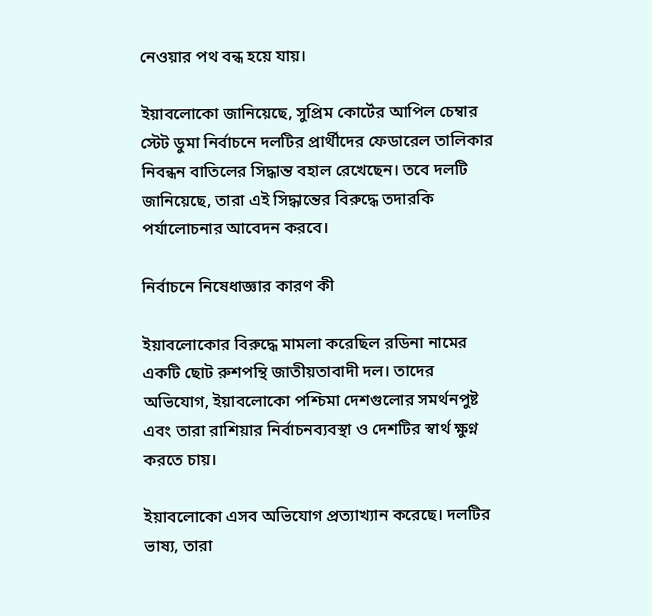নেওয়ার পথ বন্ধ হয়ে যায়।

ইয়াবলোকো জানিয়েছে, সুপ্রিম কোর্টের আপিল চেম্বার স্টেট ডুমা নির্বাচনে দলটির প্রার্থীদের ফেডারেল তালিকার নিবন্ধন বাতিলের সিদ্ধান্ত বহাল রেখেছেন। তবে দলটি জানিয়েছে, তারা এই সিদ্ধান্তের বিরুদ্ধে তদারকি পর্যালোচনার আবেদন করবে।

নির্বাচনে নিষেধাজ্ঞার কারণ কী

ইয়াবলোকোর বিরুদ্ধে মামলা করেছিল রডিনা নামের একটি ছোট রুশপন্থি জাতীয়তাবাদী দল। তাদের অভিযোগ, ইয়াবলোকো পশ্চিমা দেশগুলোর সমর্থনপুষ্ট এবং তারা রাশিয়ার নির্বাচনব্যবস্থা ও দেশটির স্বার্থ ক্ষুণ্ন করতে চায়।

ইয়াবলোকো এসব অভিযোগ প্রত্যাখ্যান করেছে। দলটির ভাষ্য, তারা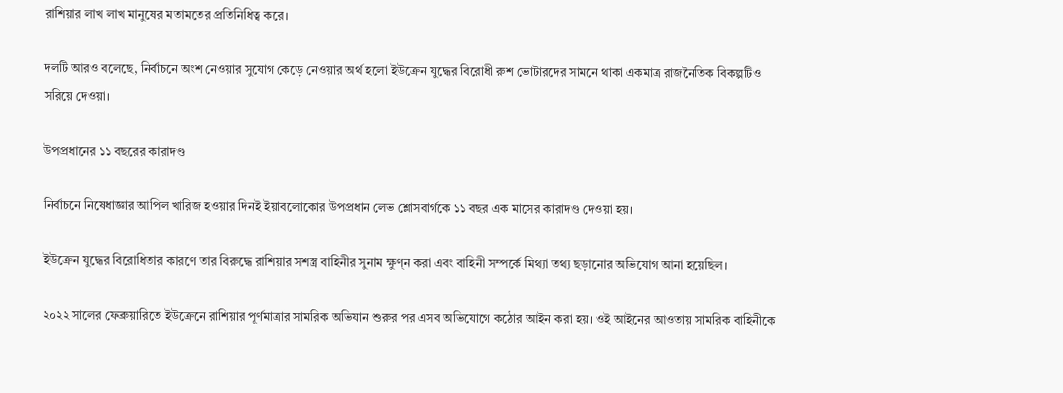রাশিয়ার লাখ লাখ মানুষের মতামতের প্রতিনিধিত্ব করে।

দলটি আরও বলেছে, নির্বাচনে অংশ নেওয়ার সুযোগ কেড়ে নেওয়ার অর্থ হলো ইউক্রেন যুদ্ধের বিরোধী রুশ ভোটারদের সামনে থাকা একমাত্র রাজনৈতিক বিকল্পটিও সরিয়ে দেওয়া।

উপপ্রধানের ১১ বছরের কারাদণ্ড

নির্বাচনে নিষেধাজ্ঞার আপিল খারিজ হওয়ার দিনই ইয়াবলোকোর উপপ্রধান লেভ শ্লোসবার্গকে ১১ বছর এক মাসের কারাদণ্ড দেওয়া হয়।

ইউক্রেন যুদ্ধের বিরোধিতার কারণে তার বিরুদ্ধে রাশিয়ার সশস্ত্র বাহিনীর সুনাম ক্ষুণ্ন করা এবং বাহিনী সম্পর্কে মিথ্যা তথ্য ছড়ানোর অভিযোগ আনা হয়েছিল।

২০২২ সালের ফেব্রুয়ারিতে ইউক্রেনে রাশিয়ার পূর্ণমাত্রার সামরিক অভিযান শুরুর পর এসব অভিযোগে কঠোর আইন করা হয়। ওই আইনের আওতায় সামরিক বাহিনীকে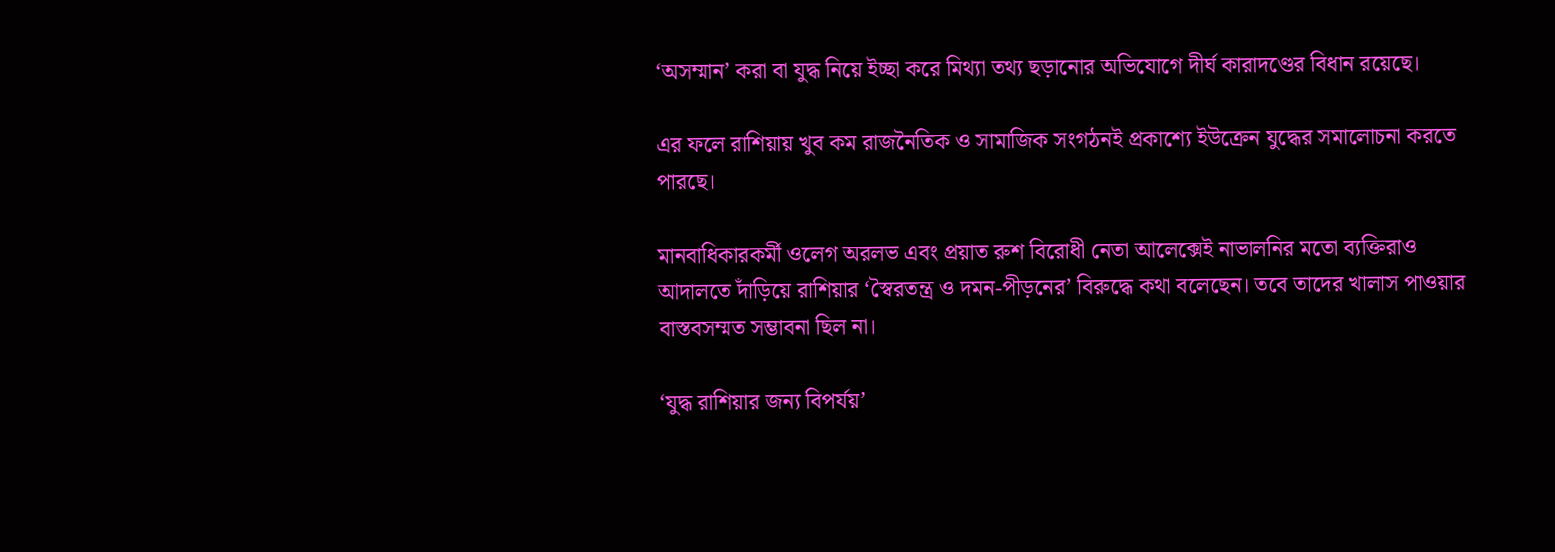‘অসম্মান’ করা বা যুদ্ধ নিয়ে ইচ্ছা করে মিথ্যা তথ্য ছড়ানোর অভিযোগে দীর্ঘ কারাদণ্ডের বিধান রয়েছে।

এর ফলে রাশিয়ায় খুব কম রাজনৈতিক ও সামাজিক সংগঠনই প্রকাশ্যে ইউক্রেন যুদ্ধের সমালোচনা করতে পারছে।

মানবাধিকারকর্মী ওলেগ অরলভ এবং প্রয়াত রুশ বিরোধী নেতা আলেক্সেই নাভালনির মতো ব্যক্তিরাও আদালতে দাঁড়িয়ে রাশিয়ার ‘স্বৈরতন্ত্র ও দমন-পীড়নের’ বিরুদ্ধে কথা বলেছেন। তবে তাদের খালাস পাওয়ার বাস্তবসম্মত সম্ভাবনা ছিল না।

‘যুদ্ধ রাশিয়ার জন্য বিপর্যয়’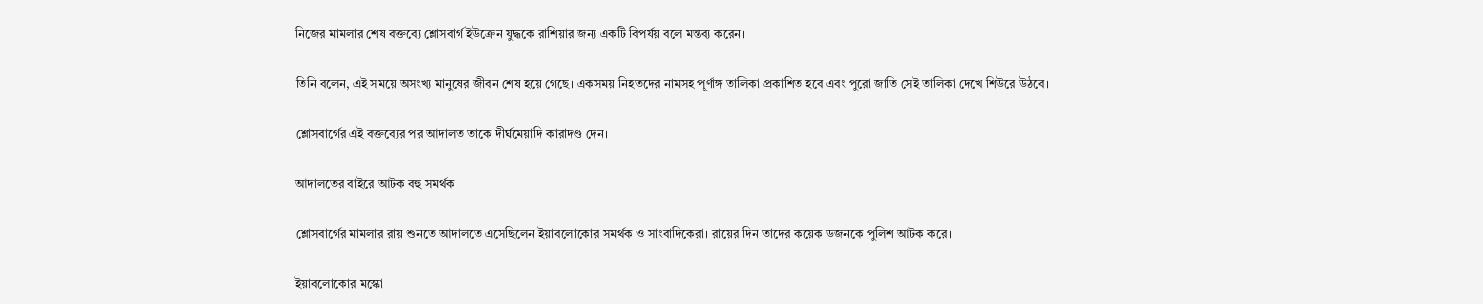নিজের মামলার শেষ বক্তব্যে শ্লোসবার্গ ইউক্রেন যুদ্ধকে রাশিয়ার জন্য একটি বিপর্যয় বলে মন্তব্য করেন।

তিনি বলেন, এই সময়ে অসংখ্য মানুষের জীবন শেষ হয়ে গেছে। একসময় নিহতদের নামসহ পূর্ণাঙ্গ তালিকা প্রকাশিত হবে এবং পুরো জাতি সেই তালিকা দেখে শিউরে উঠবে।

শ্লোসবার্গের এই বক্তব্যের পর আদালত তাকে দীর্ঘমেয়াদি কারাদণ্ড দেন।

আদালতের বাইরে আটক বহু সমর্থক

শ্লোসবার্গের মামলার রায় শুনতে আদালতে এসেছিলেন ইয়াবলোকোর সমর্থক ও সাংবাদিকেরা। রায়ের দিন তাদের কয়েক ডজনকে পুলিশ আটক করে।

ইয়াবলোকোর মস্কো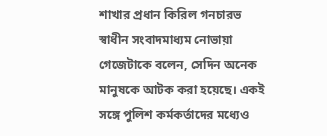শাখার প্রধান কিরিল গনচারভ স্বাধীন সংবাদমাধ্যম নোভায়া গেজেটাকে বলেন, সেদিন অনেক মানুষকে আটক করা হয়েছে। একই সঙ্গে পুলিশ কর্মকর্তাদের মধ্যেও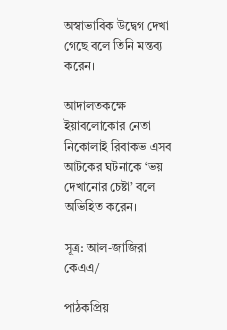অস্বাভাবিক উদ্বেগ দেখা গেছে বলে তিনি মন্তব্য করেন।

আদালতকক্ষে ইয়াবলোকোর নেতা নিকোলাই রিবাকভ এসব আটকের ঘটনাকে ‘ভয় দেখানোর চেষ্টা’ বলে অভিহিত করেন।

সূত্র: আল-জাজিরা
কেএএ/

পাঠকপ্রিয়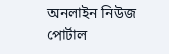অনলাইন নিউজ পোর্টাল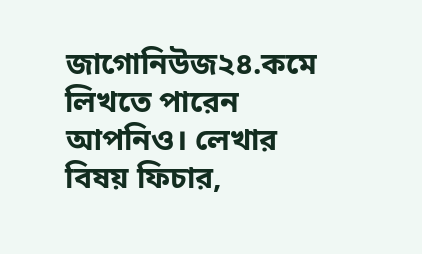জাগোনিউজ২৪.কমে লিখতে পারেন আপনিও। লেখার বিষয় ফিচার,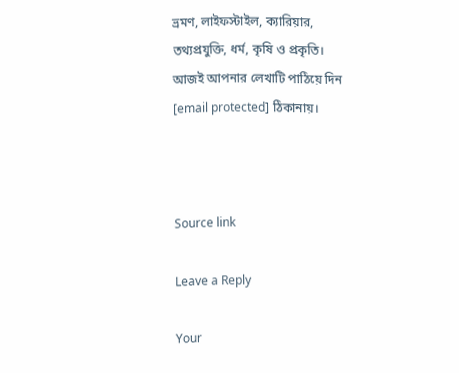ভ্রমণ, লাইফস্টাইল, ক্যারিয়ার, তথ্যপ্রযুক্তি, ধর্ম, কৃষি ও প্রকৃতি। আজই আপনার লেখাটি পাঠিয়ে দিন [email protected] ঠিকানায়।



Source link

Leave a Reply

Your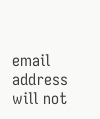email address will not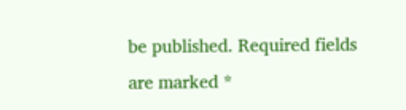be published. Required fields are marked *